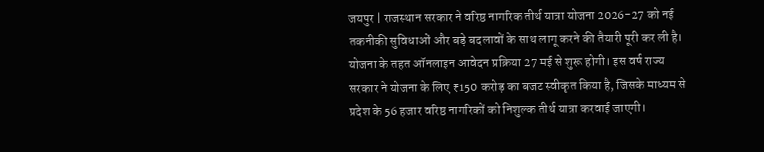जयपुर | राजस्थान सरकार ने वरिष्ठ नागरिक तीर्थ यात्रा योजना 2026-27 को नई तकनीकी सुविधाओं और बड़े बदलावों के साथ लागू करने की तैयारी पूरी कर ली है। योजना के तहत ऑनलाइन आवेदन प्रक्रिया 27 मई से शुरू होगी। इस वर्ष राज्य सरकार ने योजना के लिए ₹150 करोड़ का बजट स्वीकृत किया है, जिसके माध्यम से प्रदेश के 56 हजार वरिष्ठ नागरिकों को निशुल्क तीर्थ यात्रा करवाई जाएगी।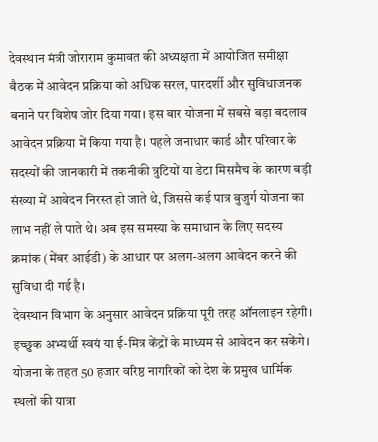देवस्थान मंत्री जोराराम कुमावत की अध्यक्षता में आयोजित समीक्षा बैठक में आवेदन प्रक्रिया को अधिक सरल, पारदर्शी और सुविधाजनक बनाने पर विशेष जोर दिया गया। इस बार योजना में सबसे बड़ा बदलाव आवेदन प्रक्रिया में किया गया है। पहले जनाधार कार्ड और परिवार के सदस्यों की जानकारी में तकनीकी त्रुटियों या डेटा मिसमैच के कारण बड़ी संख्या में आवेदन निरस्त हो जाते थे, जिससे कई पात्र बुजुर्ग योजना का लाभ नहीं ले पाते थे। अब इस समस्या के समाधान के लिए सदस्य क्रमांक (मेंबर आईडी) के आधार पर अलग-अलग आवेदन करने की सुविधा दी गई है।
देवस्थान विभाग के अनुसार आवेदन प्रक्रिया पूरी तरह ऑनलाइन रहेगी। इच्छुक अभ्यर्थी स्वयं या ई-मित्र केंद्रों के माध्यम से आवेदन कर सकेंगे। योजना के तहत 50 हजार वरिष्ठ नागरिकों को देश के प्रमुख धार्मिक स्थलों की यात्रा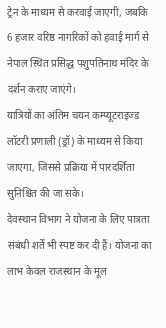ट्रेन के माध्यम से करवाई जाएगी, जबकि 6 हजार वरिष्ठ नागरिकों को हवाई मार्ग से नेपाल स्थित प्रसिद्ध पशुपतिनाथ मंदिर के दर्शन कराए जाएंगे।
यात्रियों का अंतिम चयन कम्प्यूटराइज्ड लॉटरी प्रणाली (ड्रॉ) के माध्यम से किया जाएगा, जिससे प्रक्रिया में पारदर्शिता सुनिश्चित की जा सके।
देवस्थान विभाग ने योजना के लिए पात्रता संबंधी शर्तें भी स्पष्ट कर दी हैं। योजना का लाभ केवल राजस्थान के मूल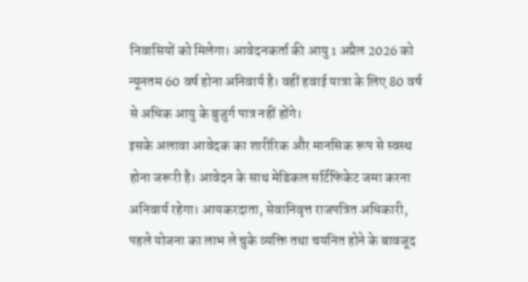निवासियों को मिलेगा। आवेदनकर्ता की आयु 1 अप्रैल 2026 को न्यूनतम 60 वर्ष होना अनिवार्य है। वहीं हवाई यात्रा के लिए 80 वर्ष से अधिक आयु के बुजुर्ग पात्र नहीं होंगे।
इसके अलावा आवेदक का शारीरिक और मानसिक रूप से स्वस्थ होना जरूरी है। आवेदन के साथ मेडिकल सर्टिफिकेट जमा करना अनिवार्य रहेगा। आयकरदाता, सेवानिवृत्त राजपत्रित अधिकारी, पहले योजना का लाभ ले चुके व्यक्ति तथा चयनित होने के बावजूद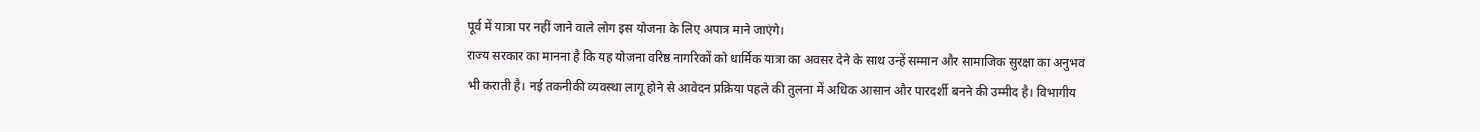पूर्व में यात्रा पर नहीं जाने वाले लोग इस योजना के लिए अपात्र माने जाएंगे।
राज्य सरकार का मानना है कि यह योजना वरिष्ठ नागरिकों को धार्मिक यात्रा का अवसर देने के साथ उन्हें सम्मान और सामाजिक सुरक्षा का अनुभव भी कराती है। नई तकनीकी व्यवस्था लागू होने से आवेदन प्रक्रिया पहले की तुलना में अधिक आसान और पारदर्शी बनने की उम्मीद है। विभागीय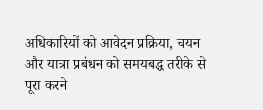अधिकारियों को आवेदन प्रक्रिया, चयन और यात्रा प्रबंधन को समयबद्ध तरीके से पूरा करने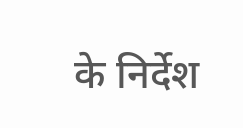के निर्देश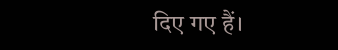दिए गए हैं।